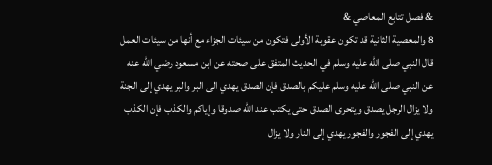& فصل تتابع المعاصي &
8 والمعصية الثانية قد تكون عقوبة الأولى فتكون من سيئات الجزاء مع أنها من سيئات العمل
قال النبي صلى الله عليه وسلم في الحديث المتفق على صحته عن ابن مسعود رضي الله عنه عن النبي صلى الله عليه وسلم عليكم بالصدق فإن الصدق يهدي الى البر والبر يهدي إلى الجنة ولا يزال الرجل يصدق ويتحرى الصدق حتى يكتب عند الله صدوقا وإياكم والكذب فإن الكذب يهدي إلى الفجور والفجور يهدي إلى النار ولا يزال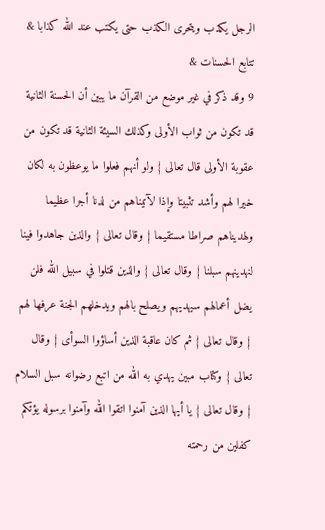الرجل يكذب ويتحرى الكذب حتى يكتب عند الله كذابا & تتابع الحسنات &
9 وقد ذكر في غير موضع من القرآن ما يبين أن الحسنة الثانية قد تكون من ثواب الأولى وكذلك السيئة الثانية قد تكون من عقوبة الأولى قال تعالى { ولو أنهم فعلوا ما يوعظون به لكان خيرا لهم وأشد تثبيتا وإذا لآتيناهم من لدنا أجرا عظيما ولهديناهم صراطا مستقيما } وقال تعالى { والذين جاهدوا فينا لنهدينهم سبلنا } وقال تعالى { والذين قتلوا في سبيل الله فلن يضل أعمالهم سيهديهم ويصلح بالهم ويدخلهم الجنة عرفها لهم } وقال تعالى { ثم كان عاقبة الذين أساؤوا السوأى } وقال تعالى { وكتاب مبين يهدي به الله من اتبع رضوانه سبل السلام } وقال تعالى { يا أيها الذين آمنوا اتقوا الله وآمنوا برسوله يؤتكم كفلين من رحمته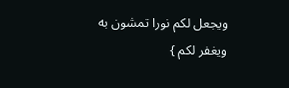ويجعل لكم نورا تمشون به ويغفر لكم }